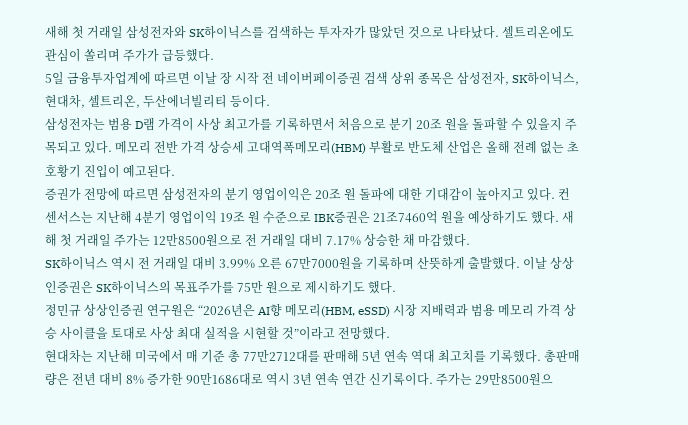새해 첫 거래일 삼성전자와 SK하이닉스를 검색하는 투자자가 많았던 것으로 나타났다. 셀트리온에도 관심이 쏠리며 주가가 급등했다.
5일 금융투자업계에 따르면 이날 장 시작 전 네이버페이증권 검색 상위 종목은 삼성전자, SK하이닉스, 현대차, 셀트리온, 두산에너빌리티 등이다.
삼성전자는 범용 D램 가격이 사상 최고가를 기록하면서 처음으로 분기 20조 원을 돌파할 수 있을지 주목되고 있다. 메모리 전반 가격 상승세 고대역폭메모리(HBM) 부활로 반도체 산업은 올해 전례 없는 초호황기 진입이 예고된다.
증권가 전망에 따르면 삼성전자의 분기 영업이익은 20조 원 돌파에 대한 기대감이 높아지고 있다. 컨센서스는 지난해 4분기 영업이익 19조 원 수준으로 IBK증권은 21조7460억 원을 예상하기도 했다. 새해 첫 거래일 주가는 12만8500원으로 전 거래일 대비 7.17% 상승한 채 마감했다.
SK하이닉스 역시 전 거래일 대비 3.99% 오른 67만7000원을 기록하며 산뜻하게 출발했다. 이날 상상인증권은 SK하이닉스의 목표주가를 75만 원으로 제시하기도 했다.
정민규 상상인증권 연구원은 “2026년은 AI향 메모리(HBM, eSSD) 시장 지배력과 범용 메모리 가격 상승 사이클을 토대로 사상 최대 실적을 시현할 것”이라고 전망했다.
현대차는 지난해 미국에서 매 기준 총 77만2712대를 판매해 5년 연속 역대 최고치를 기록했다. 총판매량은 전년 대비 8% 증가한 90만1686대로 역시 3년 연속 연간 신기록이다. 주가는 29만8500원으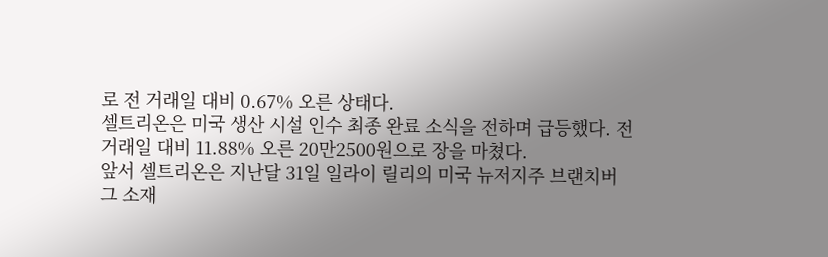로 전 거래일 대비 0.67% 오른 상태다.
셀트리온은 미국 생산 시설 인수 최종 완료 소식을 전하며 급등했다. 전 거래일 대비 11.88% 오른 20만2500원으로 장을 마쳤다.
앞서 셀트리온은 지난달 31일 일라이 릴리의 미국 뉴저지주 브랜치버그 소재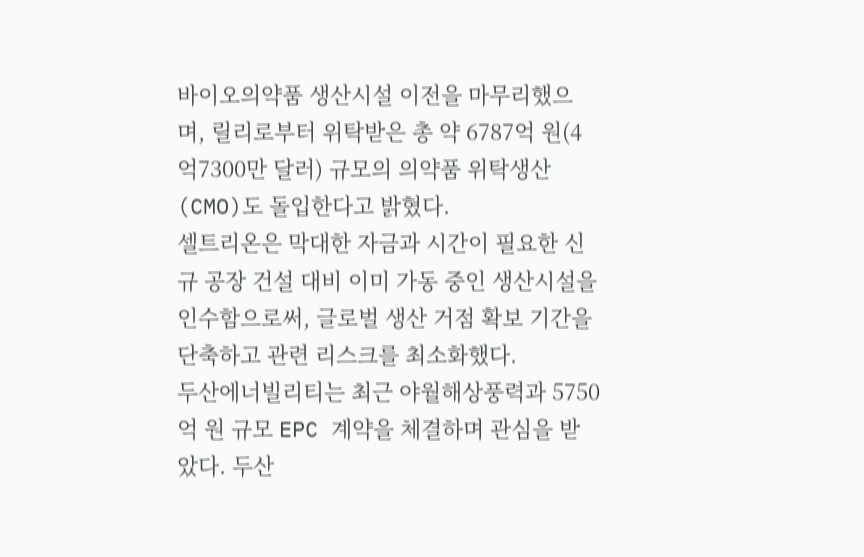바이오의약품 생산시설 이전을 마무리했으며, 릴리로부터 위탁받은 총 약 6787억 원(4억7300만 달러) 규모의 의약품 위탁생산(CMO)도 돌입한다고 밝혔다.
셀트리온은 막대한 자금과 시간이 필요한 신규 공장 건설 대비 이미 가동 중인 생산시설을 인수함으로써, 글로벌 생산 거점 확보 기간을 단축하고 관련 리스크를 최소화했다.
두산에너빌리티는 최근 야월해상풍력과 5750억 원 규모 EPC 계약을 체결하며 관심을 받았다. 두산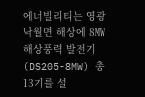에너빌리티는 영광 낙월면 해상에 8㎿ 해상풍력 발전기(DS205-8MW) 총 13기를 설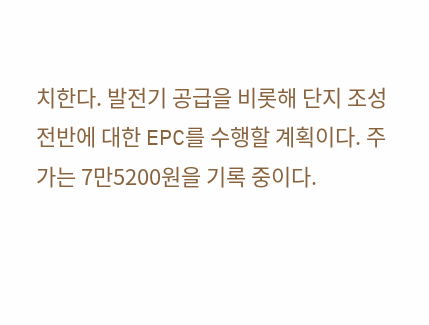치한다. 발전기 공급을 비롯해 단지 조성 전반에 대한 EPC를 수행할 계획이다. 주가는 7만5200원을 기록 중이다.